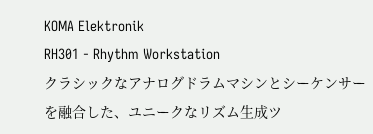KOMA Elektronik
RH301 - Rhythm Workstation
クラシックなアナログドラムマシンとシーケンサーを融合した、ユニークなリズム生成ツ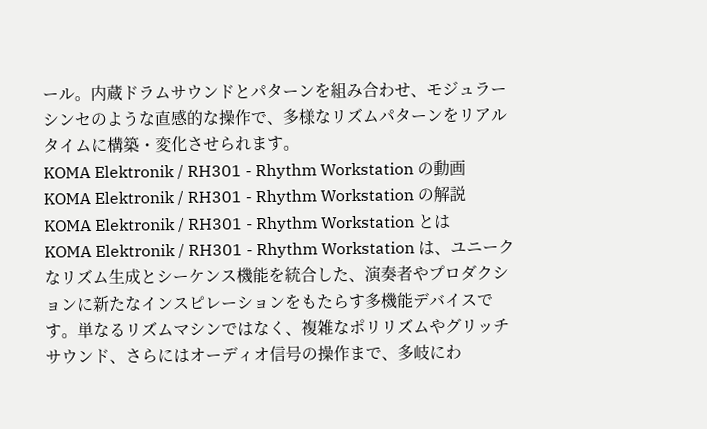ール。内蔵ドラムサウンドとパターンを組み合わせ、モジュラーシンセのような直感的な操作で、多様なリズムパターンをリアルタイムに構築・変化させられます。
KOMA Elektronik / RH301 - Rhythm Workstation の動画
KOMA Elektronik / RH301 - Rhythm Workstation の解説
KOMA Elektronik / RH301 - Rhythm Workstation とは
KOMA Elektronik / RH301 - Rhythm Workstation は、ユニークなリズム生成とシーケンス機能を統合した、演奏者やプロダクションに新たなインスピレーションをもたらす多機能デバイスです。単なるリズムマシンではなく、複雑なポリリズムやグリッチサウンド、さらにはオーディオ信号の操作まで、多岐にわ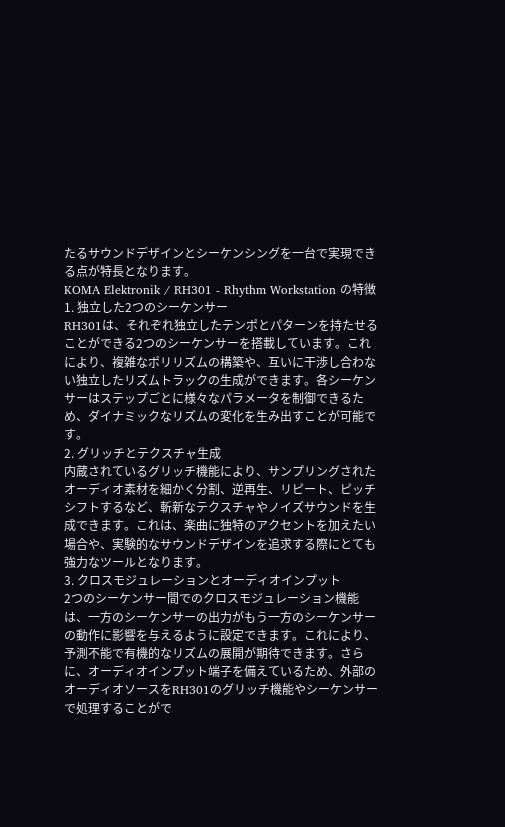たるサウンドデザインとシーケンシングを一台で実現できる点が特長となります。
KOMA Elektronik / RH301 - Rhythm Workstation の特徴
1. 独立した2つのシーケンサー
RH301は、それぞれ独立したテンポとパターンを持たせることができる2つのシーケンサーを搭載しています。これにより、複雑なポリリズムの構築や、互いに干渉し合わない独立したリズムトラックの生成ができます。各シーケンサーはステップごとに様々なパラメータを制御できるため、ダイナミックなリズムの変化を生み出すことが可能です。
2. グリッチとテクスチャ生成
内蔵されているグリッチ機能により、サンプリングされたオーディオ素材を細かく分割、逆再生、リピート、ピッチシフトするなど、斬新なテクスチャやノイズサウンドを生成できます。これは、楽曲に独特のアクセントを加えたい場合や、実験的なサウンドデザインを追求する際にとても強力なツールとなります。
3. クロスモジュレーションとオーディオインプット
2つのシーケンサー間でのクロスモジュレーション機能は、一方のシーケンサーの出力がもう一方のシーケンサーの動作に影響を与えるように設定できます。これにより、予測不能で有機的なリズムの展開が期待できます。さらに、オーディオインプット端子を備えているため、外部のオーディオソースをRH301のグリッチ機能やシーケンサーで処理することがで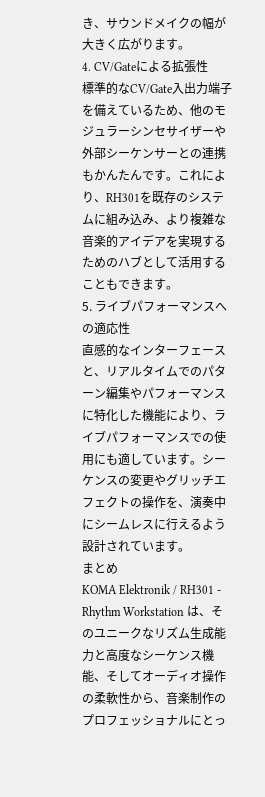き、サウンドメイクの幅が大きく広がります。
4. CV/Gateによる拡張性
標準的なCV/Gate入出力端子を備えているため、他のモジュラーシンセサイザーや外部シーケンサーとの連携もかんたんです。これにより、RH301を既存のシステムに組み込み、より複雑な音楽的アイデアを実現するためのハブとして活用することもできます。
5. ライブパフォーマンスへの適応性
直感的なインターフェースと、リアルタイムでのパターン編集やパフォーマンスに特化した機能により、ライブパフォーマンスでの使用にも適しています。シーケンスの変更やグリッチエフェクトの操作を、演奏中にシームレスに行えるよう設計されています。
まとめ
KOMA Elektronik / RH301 - Rhythm Workstation は、そのユニークなリズム生成能力と高度なシーケンス機能、そしてオーディオ操作の柔軟性から、音楽制作のプロフェッショナルにとっ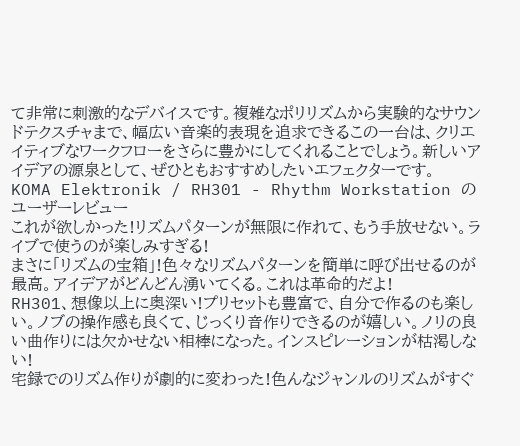て非常に刺激的なデバイスです。複雑なポリリズムから実験的なサウンドテクスチャまで、幅広い音楽的表現を追求できるこの一台は、クリエイティブなワークフローをさらに豊かにしてくれることでしょう。新しいアイデアの源泉として、ぜひともおすすめしたいエフェクターです。
KOMA Elektronik / RH301 - Rhythm Workstation のユーザーレビュー
これが欲しかった!リズムパターンが無限に作れて、もう手放せない。ライブで使うのが楽しみすぎる!
まさに「リズムの宝箱」!色々なリズムパターンを簡単に呼び出せるのが最高。アイデアがどんどん湧いてくる。これは革命的だよ!
RH301、想像以上に奥深い!プリセットも豊富で、自分で作るのも楽しい。ノブの操作感も良くて、じっくり音作りできるのが嬉しい。ノリの良い曲作りには欠かせない相棒になった。インスピレーションが枯渇しない!
宅録でのリズム作りが劇的に変わった!色んなジャンルのリズムがすぐ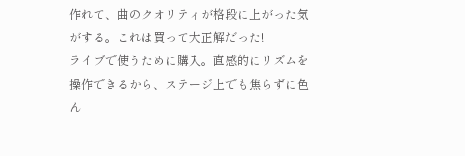作れて、曲のクオリティが格段に上がった気がする。これは買って大正解だった!
ライブで使うために購入。直感的にリズムを操作できるから、ステージ上でも焦らずに色ん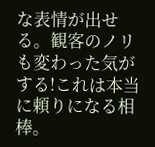な表情が出せる。観客のノリも変わった気がする!これは本当に頼りになる相棒。